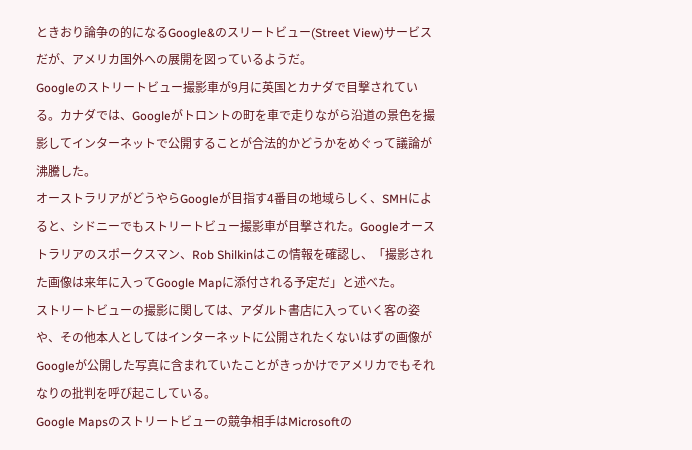ときおり論争の的になるGoogle&のスリートビュー(Street View)サービスだが、アメリカ国外への展開を図っているようだ。
Googleのストリートビュー撮影車が9月に英国とカナダで目撃されている。カナダでは、Googleがトロントの町を車で走りながら沿道の景色を撮影してインターネットで公開することが合法的かどうかをめぐって議論が沸騰した。
オーストラリアがどうやらGoogleが目指す4番目の地域らしく、SMHによると、シドニーでもストリートビュー撮影車が目撃された。Googleオーストラリアのスポークスマン、Rob Shilkinはこの情報を確認し、「撮影された画像は来年に入ってGoogle Mapに添付される予定だ」と述べた。
ストリートビューの撮影に関しては、アダルト書店に入っていく客の姿や、その他本人としてはインターネットに公開されたくないはずの画像がGoogleが公開した写真に含まれていたことがきっかけでアメリカでもそれなりの批判を呼び起こしている。
Google Mapsのストリートビューの競争相手はMicrosoftの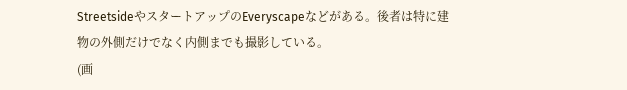StreetsideやスタートアップのEveryscapeなどがある。後者は特に建物の外側だけでなく内側までも撮影している。
(画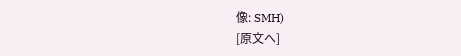像: SMH)
[原文へ]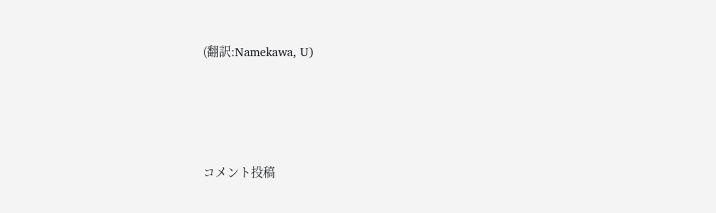(翻訳:Namekawa, U)




コメント投稿